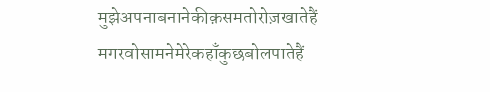मुझेअपनाबनानेकीक़समतोरोज़खातेहैं
मगरवोसामनेमेरेकहाँकुछबोलपातेहैं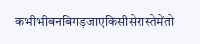कभीभीबनबिगड़जाएकिसीसेरास्तेमेंतो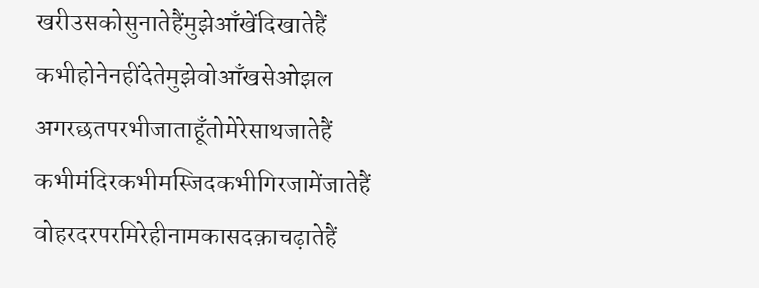खरीउसकोसुनातेहैंमुझेआँखेंदिखातेहैं
कभीहोनेनहींदेतेमुझेवोआँखसेओझल
अगरछतपरभीजाताहूँतोमेरेसाथजातेहैं
कभीमंदिरकभीमस्जिदकभीगिरजामेंजातेहैं
वोहरदरपरमिरेहीनामकासदक़ाचढ़ातेहैं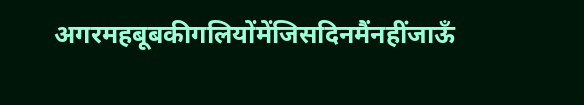अगरमहबूबकीगलियोंमेंजिसदिनमैंनहींजाऊँ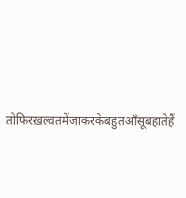तोफिरख़ल्वतमेंजाकरकेबहुतआँसूबहातेहैं